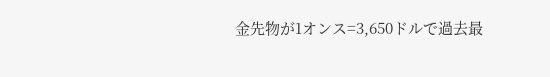金先物が1オンス=3,650ドルで過去最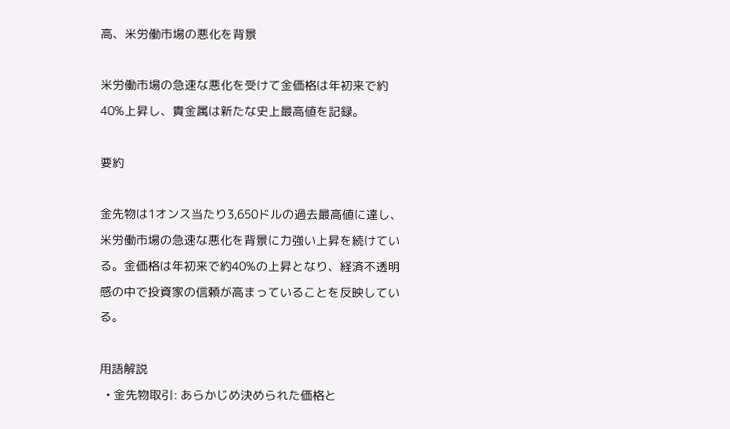高、米労働市場の悪化を背景

米労働市場の急速な悪化を受けて金価格は年初来で約40%上昇し、貴金属は新たな史上最高値を記録。

要約

金先物は1オンス当たり3,650ドルの過去最高値に達し、米労働市場の急速な悪化を背景に力強い上昇を続けている。金価格は年初来で約40%の上昇となり、経済不透明感の中で投資家の信頼が高まっていることを反映している。

用語解説
  • 金先物取引: あらかじめ決められた価格と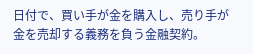日付で、買い手が金を購入し、売り手が金を売却する義務を負う金融契約。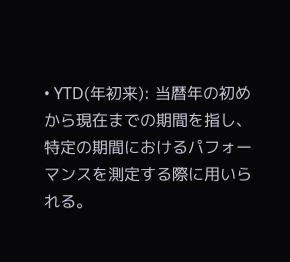• YTD(年初来): 当暦年の初めから現在までの期間を指し、特定の期間におけるパフォーマンスを測定する際に用いられる。